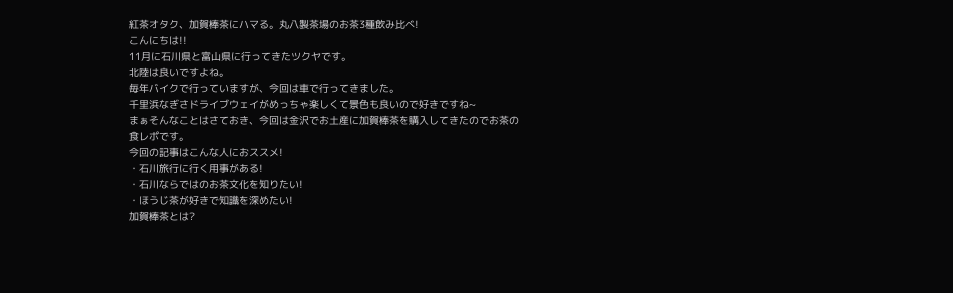紅茶オタク、加賀棒茶にハマる。丸八製茶場のお茶3種飲み比べ!
こんにちは!!
11月に石川県と富山県に行ってきたツクヤです。
北陸は良いですよね。
毎年バイクで行っていますが、今回は車で行ってきました。
千里浜なぎさドライブウェイがめっちゃ楽しくて景色も良いので好きですね~
まぁそんなことはさておき、今回は金沢でお土産に加賀棒茶を購入してきたのでお茶の食レポです。
今回の記事はこんな人におススメ!
・石川旅行に行く用事がある!
・石川ならではのお茶文化を知りたい!
・ほうじ茶が好きで知識を深めたい!
加賀棒茶とは?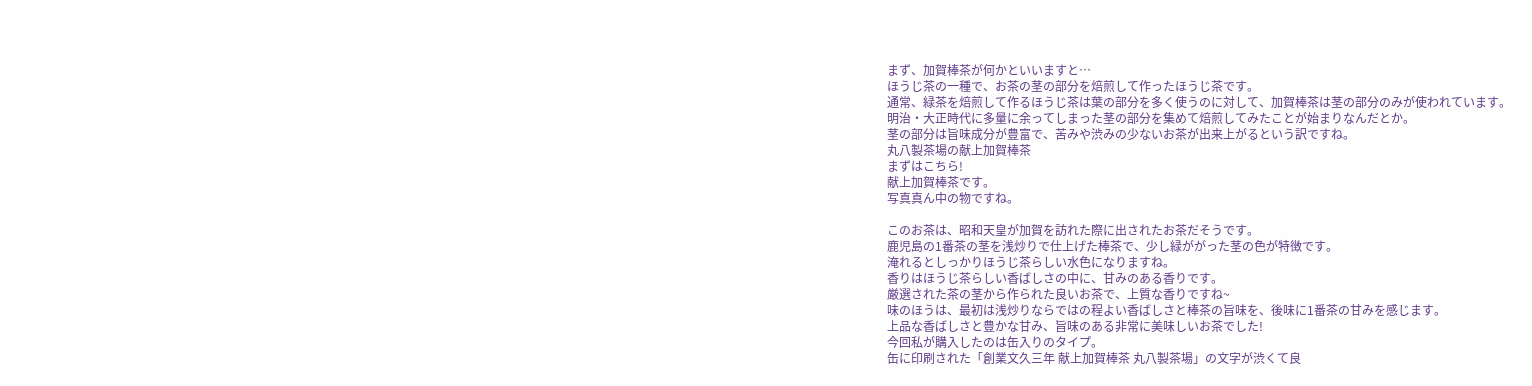まず、加賀棒茶が何かといいますと…
ほうじ茶の一種で、お茶の茎の部分を焙煎して作ったほうじ茶です。
通常、緑茶を焙煎して作るほうじ茶は葉の部分を多く使うのに対して、加賀棒茶は茎の部分のみが使われています。
明治・大正時代に多量に余ってしまった茎の部分を集めて焙煎してみたことが始まりなんだとか。
茎の部分は旨味成分が豊富で、苦みや渋みの少ないお茶が出来上がるという訳ですね。
丸八製茶場の献上加賀棒茶
まずはこちら!
献上加賀棒茶です。
写真真ん中の物ですね。

このお茶は、昭和天皇が加賀を訪れた際に出されたお茶だそうです。
鹿児島の1番茶の茎を浅炒りで仕上げた棒茶で、少し緑ががった茎の色が特徴です。
淹れるとしっかりほうじ茶らしい水色になりますね。
香りはほうじ茶らしい香ばしさの中に、甘みのある香りです。
厳選された茶の茎から作られた良いお茶で、上質な香りですね~
味のほうは、最初は浅炒りならではの程よい香ばしさと棒茶の旨味を、後味に1番茶の甘みを感じます。
上品な香ばしさと豊かな甘み、旨味のある非常に美味しいお茶でした!
今回私が購入したのは缶入りのタイプ。
缶に印刷された「創業文久三年 献上加賀棒茶 丸八製茶場」の文字が渋くて良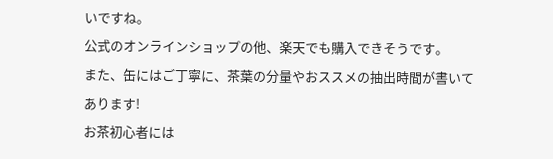いですね。
公式のオンラインショップの他、楽天でも購入できそうです。
また、缶にはご丁寧に、茶葉の分量やおススメの抽出時間が書いてあります!
お茶初心者には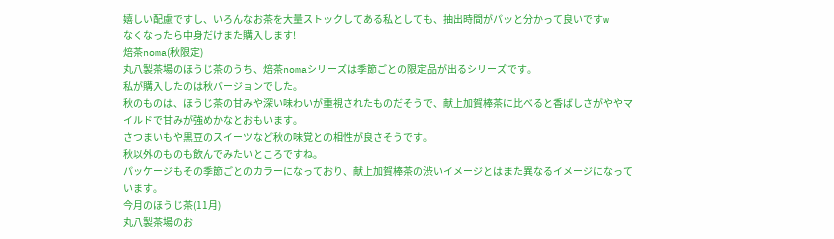嬉しい配慮ですし、いろんなお茶を大量ストックしてある私としても、抽出時間がパッと分かって良いですw
なくなったら中身だけまた購入します!
焙茶noma(秋限定)
丸八製茶場のほうじ茶のうち、焙茶nomaシリーズは季節ごとの限定品が出るシリーズです。
私が購入したのは秋バージョンでした。
秋のものは、ほうじ茶の甘みや深い味わいが重視されたものだそうで、献上加賀棒茶に比べると香ばしさがややマイルドで甘みが強めかなとおもいます。
さつまいもや黒豆のスイーツなど秋の味覚との相性が良さそうです。
秋以外のものも飲んでみたいところですね。
パッケージもその季節ごとのカラーになっており、献上加賀棒茶の渋いイメージとはまた異なるイメージになっています。
今月のほうじ茶(11月)
丸八製茶場のお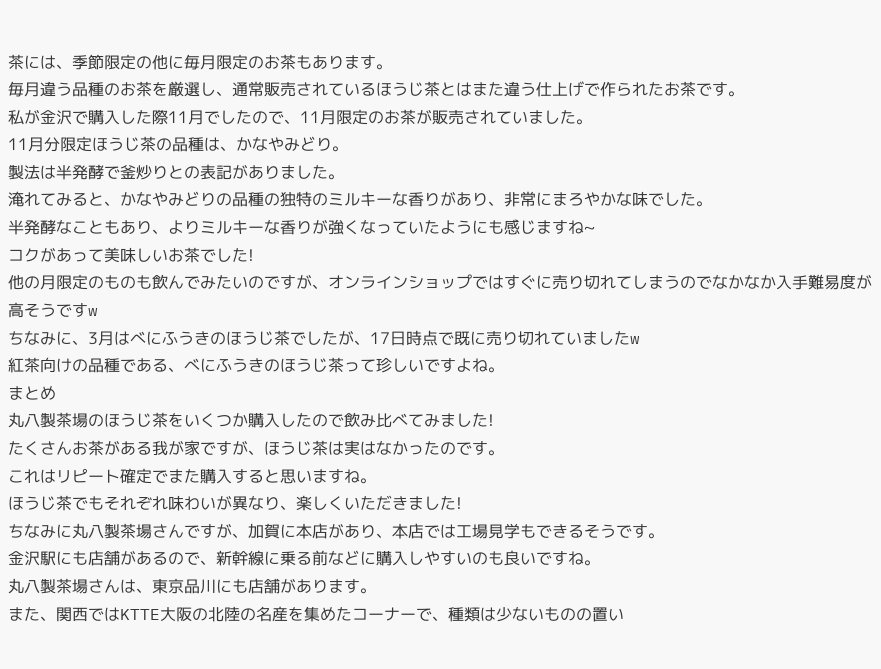茶には、季節限定の他に毎月限定のお茶もあります。
毎月違う品種のお茶を厳選し、通常販売されているほうじ茶とはまた違う仕上げで作られたお茶です。
私が金沢で購入した際11月でしたので、11月限定のお茶が販売されていました。
11月分限定ほうじ茶の品種は、かなやみどり。
製法は半発酵で釜炒りとの表記がありました。
淹れてみると、かなやみどりの品種の独特のミルキーな香りがあり、非常にまろやかな味でした。
半発酵なこともあり、よりミルキーな香りが強くなっていたようにも感じますね~
コクがあって美味しいお茶でした!
他の月限定のものも飲んでみたいのですが、オンラインショップではすぐに売り切れてしまうのでなかなか入手難易度が高そうですw
ちなみに、3月はべにふうきのほうじ茶でしたが、17日時点で既に売り切れていましたw
紅茶向けの品種である、べにふうきのほうじ茶って珍しいですよね。
まとめ
丸八製茶場のほうじ茶をいくつか購入したので飲み比べてみました!
たくさんお茶がある我が家ですが、ほうじ茶は実はなかったのです。
これはリピート確定でまた購入すると思いますね。
ほうじ茶でもそれぞれ味わいが異なり、楽しくいただきました!
ちなみに丸八製茶場さんですが、加賀に本店があり、本店では工場見学もできるそうです。
金沢駅にも店舗があるので、新幹線に乗る前などに購入しやすいのも良いですね。
丸八製茶場さんは、東京品川にも店舗があります。
また、関西ではKTTE大阪の北陸の名産を集めたコーナーで、種類は少ないものの置い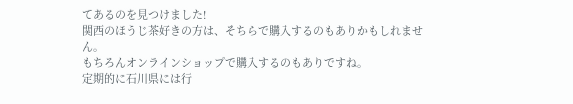てあるのを見つけました!
関西のほうじ茶好きの方は、そちらで購入するのもありかもしれません。
もちろんオンラインショップで購入するのもありですね。
定期的に石川県には行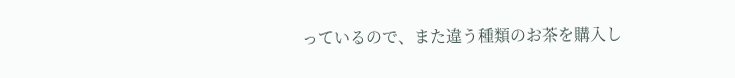っているので、また違う種類のお茶を購入し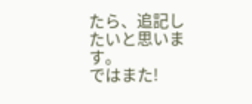たら、追記したいと思います。
ではまた!